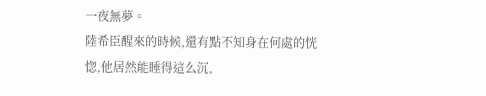一夜無夢。
陸希臣醒來的時候,還有點不知身在何處的恍惚,他居然能睡得這么沉,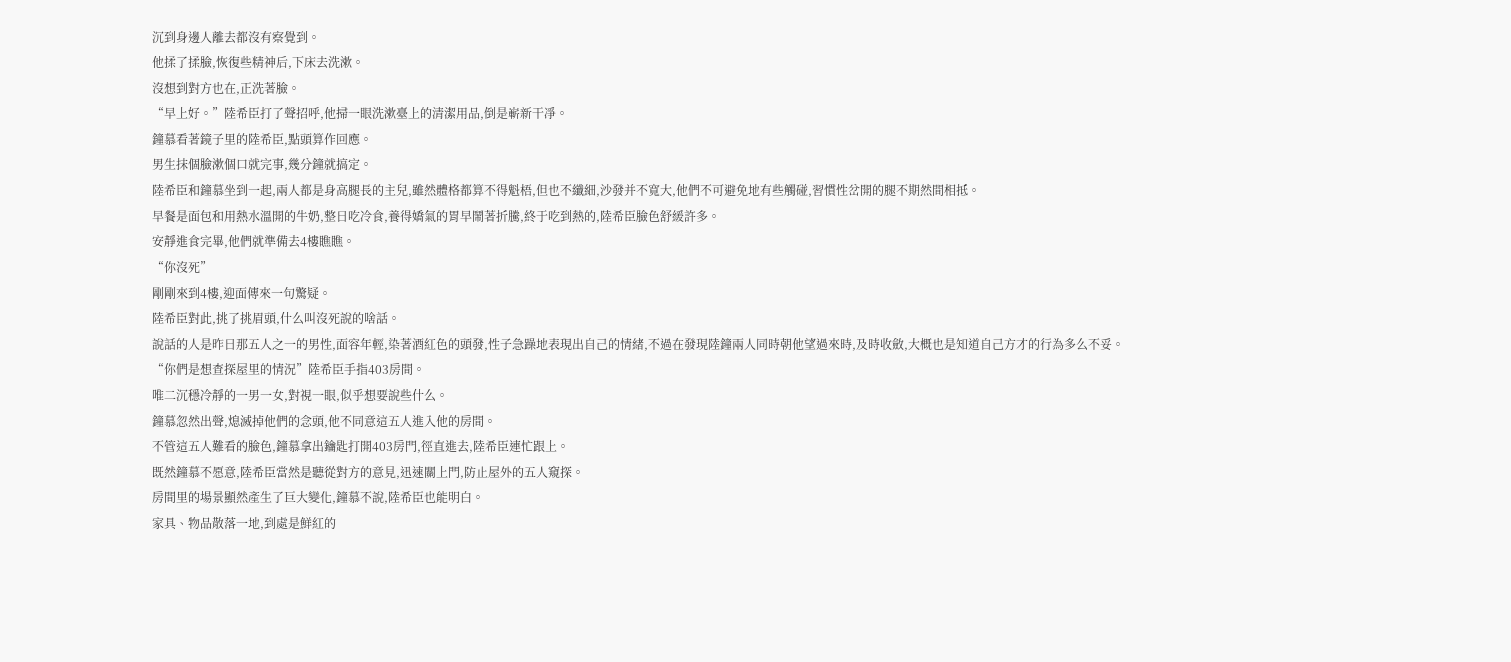沉到身邊人離去都沒有察覺到。
他揉了揉臉,恢復些精神后,下床去洗漱。
沒想到對方也在,正洗著臉。
“早上好。”陸希臣打了聲招呼,他掃一眼洗漱臺上的清潔用品,倒是嶄新干凈。
鐘慕看著鏡子里的陸希臣,點頭算作回應。
男生抹個臉漱個口就完事,幾分鐘就搞定。
陸希臣和鐘慕坐到一起,兩人都是身高腿長的主兒,雖然體格都算不得魁梧,但也不纖細,沙發并不寬大,他們不可避免地有些觸碰,習慣性岔開的腿不期然間相抵。
早餐是面包和用熱水溫開的牛奶,整日吃冷食,養得嬌氣的胃早鬧著折騰,終于吃到熱的,陸希臣臉色舒緩許多。
安靜進食完畢,他們就準備去4樓瞧瞧。
“你沒死”
剛剛來到4樓,迎面傳來一句驚疑。
陸希臣對此,挑了挑眉頭,什么叫沒死說的啥話。
說話的人是昨日那五人之一的男性,面容年輕,染著酒紅色的頭發,性子急躁地表現出自己的情緒,不過在發現陸鐘兩人同時朝他望過來時,及時收斂,大概也是知道自己方才的行為多么不妥。
“你們是想查探屋里的情況”陸希臣手指403房間。
唯二沉穩冷靜的一男一女,對視一眼,似乎想要說些什么。
鐘慕忽然出聲,熄滅掉他們的念頭,他不同意這五人進入他的房間。
不管這五人難看的臉色,鐘慕拿出鑰匙打開403房門,徑直進去,陸希臣連忙跟上。
既然鐘慕不愿意,陸希臣當然是聽從對方的意見,迅速關上門,防止屋外的五人窺探。
房間里的場景顯然產生了巨大變化,鐘慕不說,陸希臣也能明白。
家具、物品散落一地,到處是鮮紅的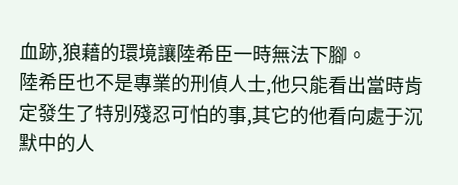血跡,狼藉的環境讓陸希臣一時無法下腳。
陸希臣也不是專業的刑偵人士,他只能看出當時肯定發生了特別殘忍可怕的事,其它的他看向處于沉默中的人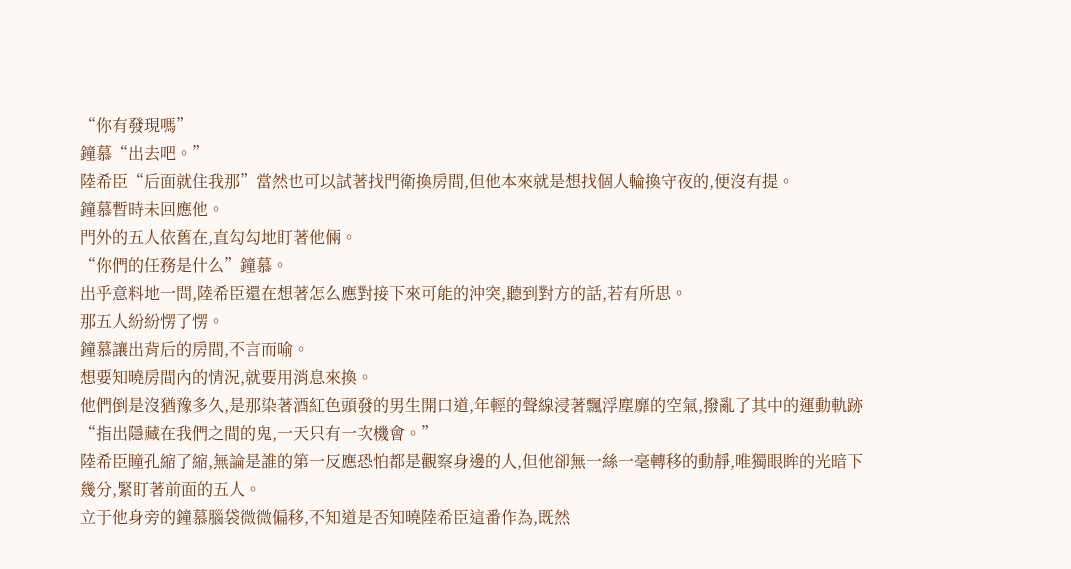“你有發現嗎”
鐘慕“出去吧。”
陸希臣“后面就住我那”當然也可以試著找門衛換房間,但他本來就是想找個人輪換守夜的,便沒有提。
鐘慕暫時未回應他。
門外的五人依舊在,直勾勾地盯著他倆。
“你們的任務是什么”鐘慕。
出乎意料地一問,陸希臣還在想著怎么應對接下來可能的沖突,聽到對方的話,若有所思。
那五人紛紛愣了愣。
鐘慕讓出背后的房間,不言而喻。
想要知曉房間內的情況,就要用消息來換。
他們倒是沒猶豫多久,是那染著酒紅色頭發的男生開口道,年輕的聲線浸著飄浮塵靡的空氣,撥亂了其中的運動軌跡“指出隱藏在我們之間的鬼,一天只有一次機會。”
陸希臣瞳孔縮了縮,無論是誰的第一反應恐怕都是觀察身邊的人,但他卻無一絲一毫轉移的動靜,唯獨眼眸的光暗下幾分,緊盯著前面的五人。
立于他身旁的鐘慕腦袋微微偏移,不知道是否知曉陸希臣這番作為,既然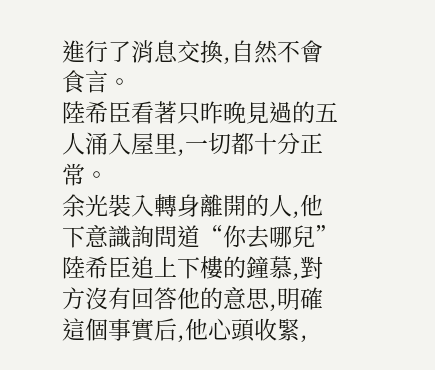進行了消息交換,自然不會食言。
陸希臣看著只昨晚見過的五人涌入屋里,一切都十分正常。
余光裝入轉身離開的人,他下意識詢問道“你去哪兒”
陸希臣追上下樓的鐘慕,對方沒有回答他的意思,明確這個事實后,他心頭收緊,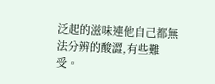泛起的滋味連他自己都無法分辨的酸澀,有些難受。